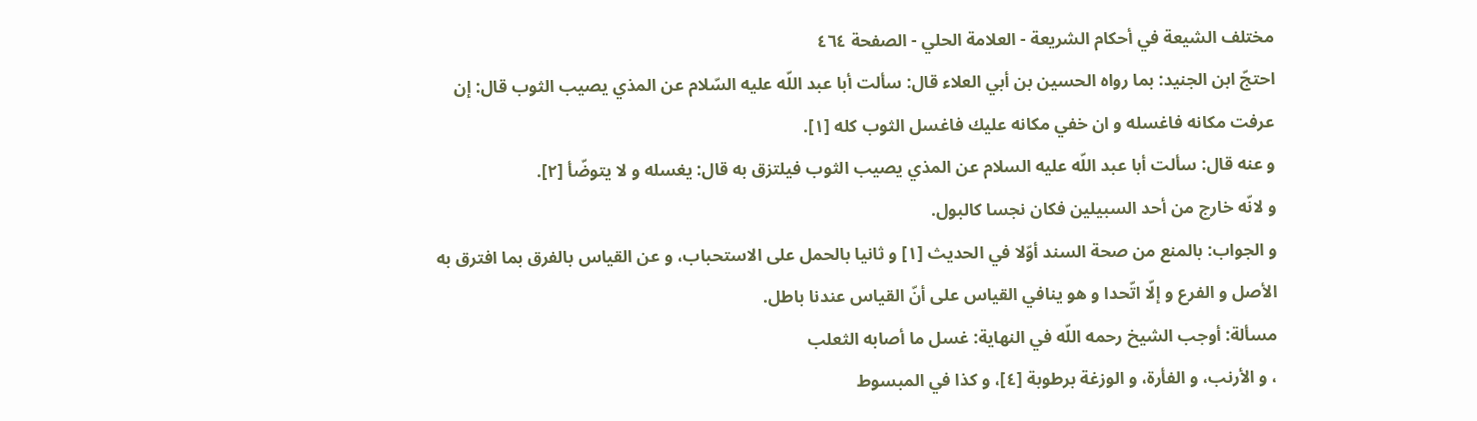مختلف الشيعة في أحكام الشريعة - العلامة الحلي - الصفحة ٤٦٤
احتجّ ابن الجنيد: بما رواه الحسين بن أبي العلاء قال: سألت أبا عبد اللّه عليه السّلام عن المذي يصيب الثوب قال: إن عرفت مكانه فاغسله و ان خفي مكانه عليك فاغسل الثوب كله [١].
و عنه قال: سألت أبا عبد اللّه عليه السلام عن المذي يصيب الثوب فيلتزق به قال: يغسله و لا يتوضّأ [٢].
و لانّه خارج من أحد السبيلين فكان نجسا كالبول.
و الجواب: بالمنع من صحة السند أوّلا في الحديث [١] و ثانيا بالحمل على الاستحباب، و عن القياس بالفرق بما افترق به الأصل و الفرع و إلّا اتّحدا و هو ينافي القياس على أنّ القياس عندنا باطل.
مسألة: أوجب الشيخ رحمه اللّه في النهاية: غسل ما أصابه الثعلب
، و الأرنب، و الفأرة، و الوزغة برطوبة [٤]، و كذا في المبسوط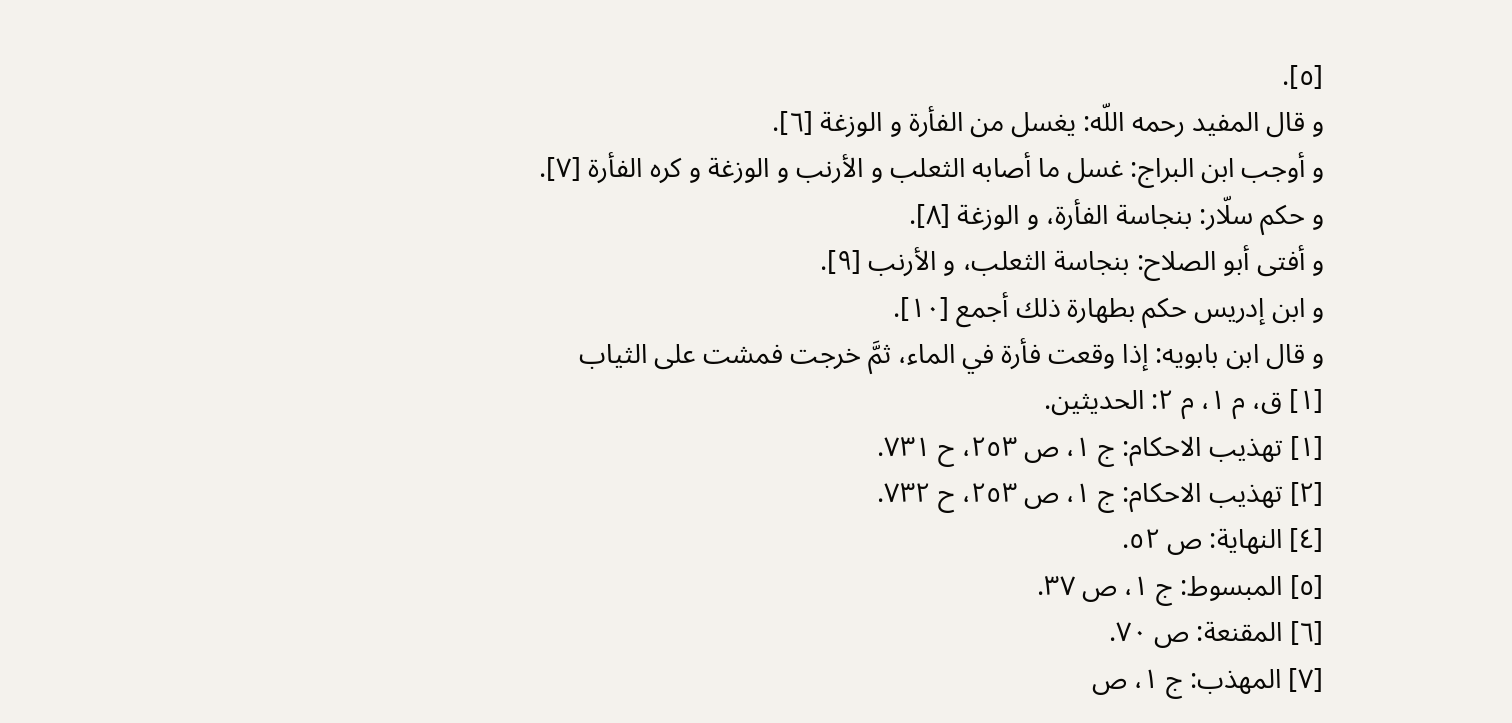[٥].
و قال المفيد رحمه اللّه: يغسل من الفأرة و الوزغة [٦].
و أوجب ابن البراج: غسل ما أصابه الثعلب و الأرنب و الوزغة و كره الفأرة [٧].
و حكم سلّار: بنجاسة الفأرة، و الوزغة [٨].
و أفتى أبو الصلاح: بنجاسة الثعلب، و الأرنب [٩].
و ابن إدريس حكم بطهارة ذلك أجمع [١٠].
و قال ابن بابويه: إذا وقعت فأرة في الماء، ثمَّ خرجت فمشت على الثياب
[١] ق، م ١، م ٢: الحديثين.
[١] تهذيب الاحكام: ج ١، ص ٢٥٣، ح ٧٣١.
[٢] تهذيب الاحكام: ج ١، ص ٢٥٣، ح ٧٣٢.
[٤] النهاية: ص ٥٢.
[٥] المبسوط: ج ١، ص ٣٧.
[٦] المقنعة: ص ٧٠.
[٧] المهذب: ج ١، ص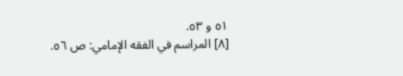٥١ و ٥٣.
[٨] المراسم في الفقه الإمامي: ص ٥٦.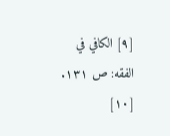[٩] الكافي في الفقه: ص ١٣١.
[١٠]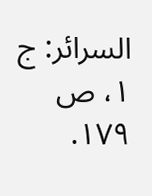السرائر: ج ١، ص ١٧٩.